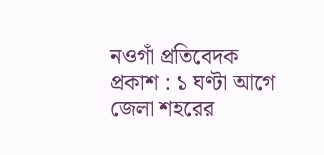নওগাঁ প্রতিবেদক
প্রকাশ : ১ ঘণ্টা আগে
জেলা শহরের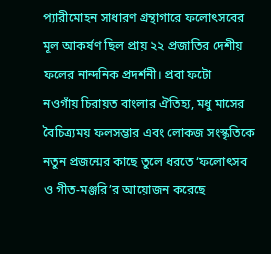প্যারীমোহন সাধারণ গ্রন্থাগারে ফলোৎসবের মূল আকর্ষণ ছিল প্রায় ২২ প্রজাতির দেশীয় ফলের নান্দনিক প্রদর্শনী। প্রবা ফটো
নওগাঁয় চিরায়ত বাংলার ঐতিহ্য, মধু মাসের বৈচিত্র্যময় ফলসম্ভার এবং লোকজ সংস্কৃতিকে নতুন প্রজন্মের কাছে তুলে ধরতে ‘ফলোৎসব ও গীত-মঞ্জরি’র আয়োজন করেছে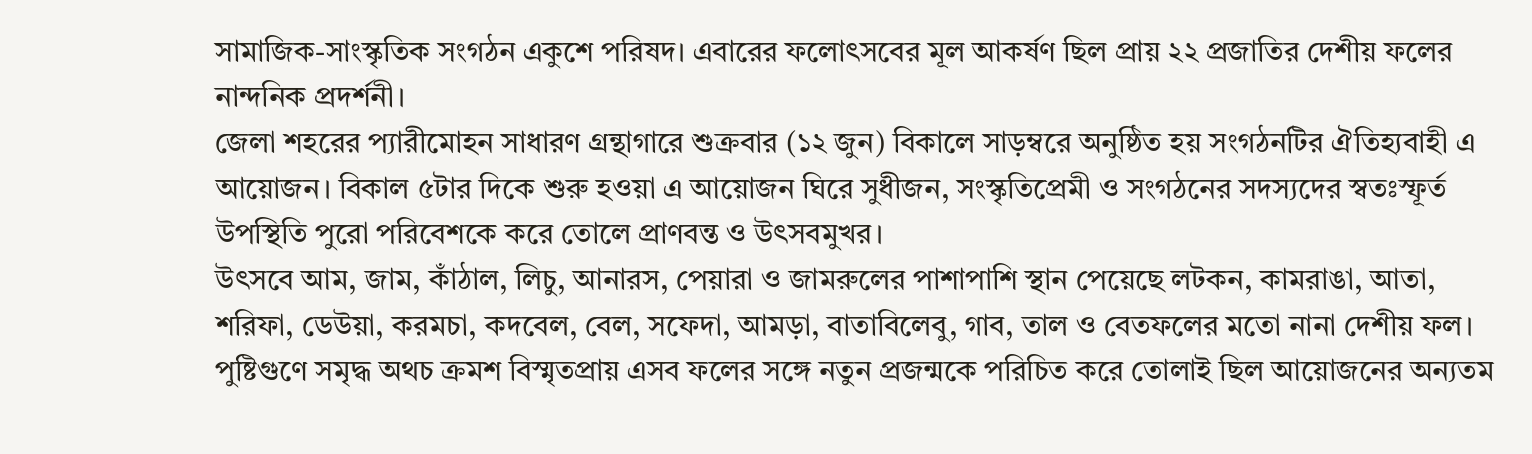সামাজিক-সাংস্কৃতিক সংগঠন একুশে পরিষদ। এবারের ফলোৎসবের মূল আকর্ষণ ছিল প্রায় ২২ প্রজাতির দেশীয় ফলের নান্দনিক প্রদর্শনী।
জেলা শহরের প্যারীমোহন সাধারণ গ্রন্থাগারে শুক্রবার (১২ জুন) বিকালে সাড়ম্বরে অনুষ্ঠিত হয় সংগঠনটির ঐতিহ্যবাহী এ আয়োজন। বিকাল ৫টার দিকে শুরু হওয়া এ আয়োজন ঘিরে সুধীজন, সংস্কৃতিপ্রেমী ও সংগঠনের সদস্যদের স্বতঃস্ফূর্ত উপস্থিতি পুরো পরিবেশকে করে তোলে প্রাণবন্ত ও উৎসবমুখর।
উৎসবে আম, জাম, কাঁঠাল, লিচু, আনারস, পেয়ারা ও জামরুলের পাশাপাশি স্থান পেয়েছে লটকন, কামরাঙা, আতা, শরিফা, ডেউয়া, করমচা, কদবেল, বেল, সফেদা, আমড়া, বাতাবিলেবু, গাব, তাল ও বেতফলের মতো নানা দেশীয় ফল। পুষ্টিগুণে সমৃদ্ধ অথচ ক্রমশ বিস্মৃতপ্রায় এসব ফলের সঙ্গে নতুন প্রজন্মকে পরিচিত করে তোলাই ছিল আয়োজনের অন্যতম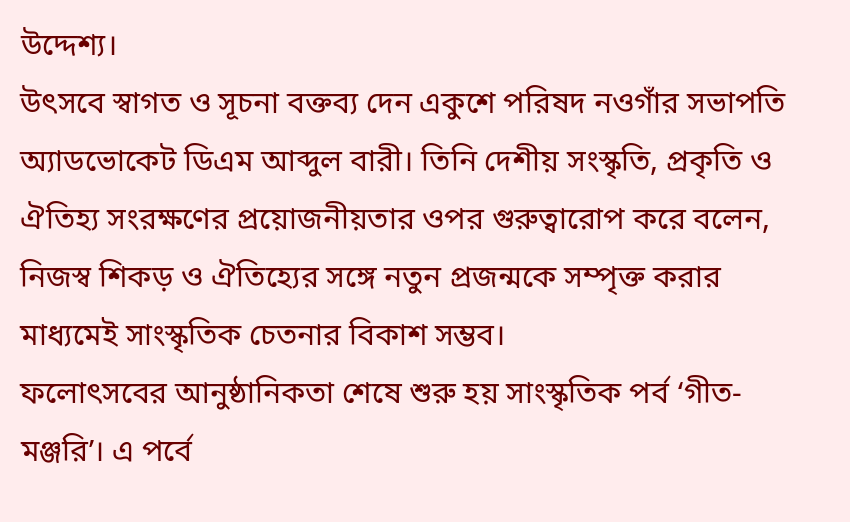উদ্দেশ্য।
উৎসবে স্বাগত ও সূচনা বক্তব্য দেন একুশে পরিষদ নওগাঁর সভাপতি অ্যাডভোকেট ডিএম আব্দুল বারী। তিনি দেশীয় সংস্কৃতি, প্রকৃতি ও ঐতিহ্য সংরক্ষণের প্রয়োজনীয়তার ওপর গুরুত্বারোপ করে বলেন, নিজস্ব শিকড় ও ঐতিহ্যের সঙ্গে নতুন প্রজন্মকে সম্পৃক্ত করার মাধ্যমেই সাংস্কৃতিক চেতনার বিকাশ সম্ভব।
ফলোৎসবের আনুষ্ঠানিকতা শেষে শুরু হয় সাংস্কৃতিক পর্ব ‘গীত-মঞ্জরি’। এ পর্বে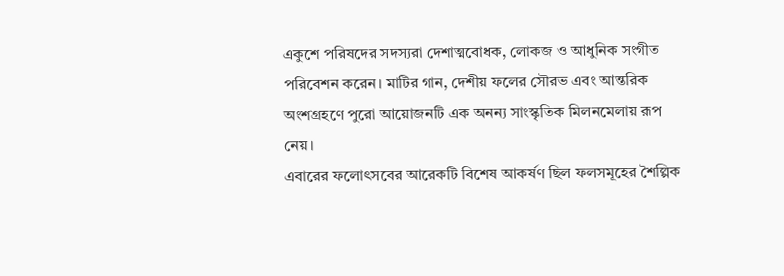একুশে পরিষদের সদস্যরা দেশাত্মবোধক, লোকজ ও আধুনিক সংগীত পরিবেশন করেন। মাটির গান, দেশীয় ফলের সৌরভ এবং আন্তরিক অংশগ্রহণে পুরো আয়োজনটি এক অনন্য সাংস্কৃতিক মিলনমেলায় রূপ নেয়।
এবারের ফলোৎসবের আরেকটি বিশেষ আকর্ষণ ছিল ফলসমূহের শৈল্পিক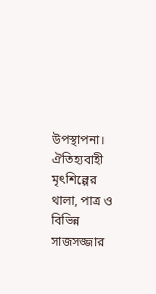উপস্থাপনা। ঐতিহ্যবাহী মৃৎশিল্পের থালা, পাত্র ও বিভিন্ন সাজসজ্জার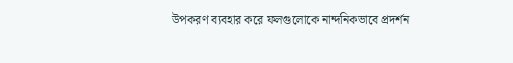উপকরণ ব্যবহার করে ফলগুলোকে নান্দনিকভাবে প্রদর্শন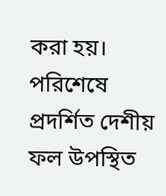করা হয়। পরিশেষে প্রদর্শিত দেশীয় ফল উপস্থিত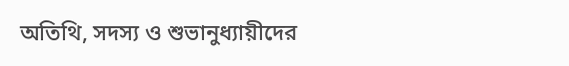অতিথি, সদস্য ও শুভানুধ্যায়ীদের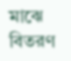মাঝে বিতরণ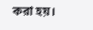করা হয়।